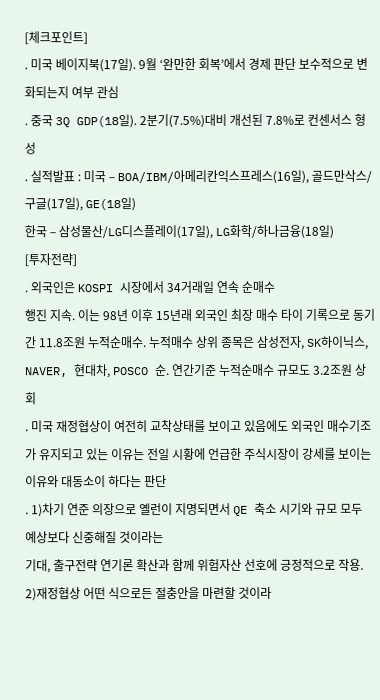[체크포인트]
. 미국 베이지북(17일). 9월 ‘완만한 회복’에서 경제 판단 보수적으로 변화되는지 여부 관심
. 중국 3Q GDP(18일). 2분기(7.5%)대비 개선된 7.8%로 컨센서스 형성
. 실적발표 : 미국 – BOA/IBM/아메리칸익스프레스(16일), 골드만삭스/구글(17일), GE(18일)
한국 – 삼성물산/LG디스플레이(17일), LG화학/하나금융(18일)
[투자전략]
. 외국인은 KOSPI 시장에서 34거래일 연속 순매수
행진 지속. 이는 98년 이후 15년래 외국인 최장 매수 타이 기록으로 동기간 11.8조원 누적순매수. 누적매수 상위 종목은 삼성전자, SK하이닉스, NAVER, 현대차, POSCO 순. 연간기준 누적순매수 규모도 3.2조원 상회
. 미국 재정협상이 여전히 교착상태를 보이고 있음에도 외국인 매수기조가 유지되고 있는 이유는 전일 시황에 언급한 주식시장이 강세를 보이는
이유와 대동소이 하다는 판단
. 1)차기 연준 의장으로 옐런이 지명되면서 QE 축소 시기와 규모 모두 예상보다 신중해질 것이라는
기대, 출구전략 연기론 확산과 함께 위험자산 선호에 긍정적으로 작용.
2)재정협상 어떤 식으로든 절충안을 마련할 것이라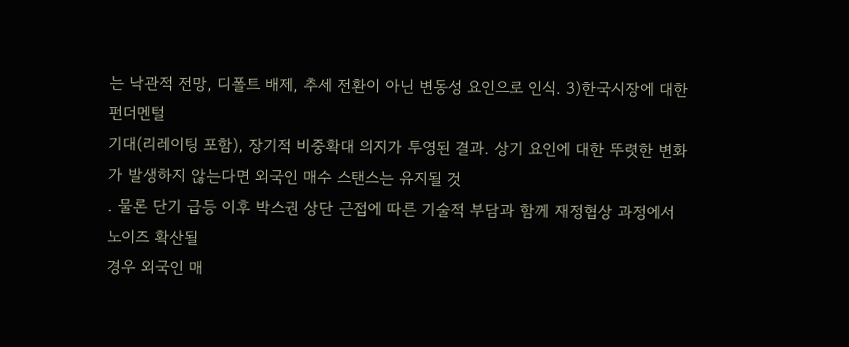는 낙관적 전망, 디폴트 배제, 추세 전환이 아닌 변동성 요인으로 인식. 3)한국시장에 대한 펀더멘털
기대(리레이팅 포함), 장기적 비중확대 의지가 투영된 결과. 상기 요인에 대한 뚜렷한 변화가 발생하지 않는다면 외국인 매수 스탠스는 유지될 것
. 물론 단기 급등 이후 박스권 상단 근접에 따른 기술적 부담과 함께 재정협상 과정에서 노이즈 확산될
경우 외국인 매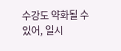수강도 약화될 수 있어, 일시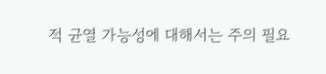적 균열 가능성에 대해서는 주의 필요